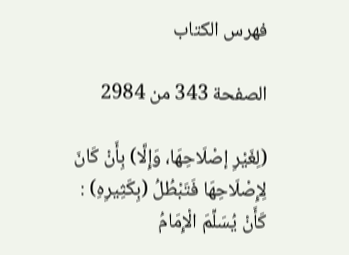فهرس الكتاب

الصفحة 343 من 2984

(لِغَيْرِ إصْلَاحِهَا، وَإِلَّا) بِأَنْ كَانَ لِإِصْلَاحِهَا فَتَبْطُلُ (بِكَثِيرِهِ) : كَأَنْ يُسَلِّمَ الْإِمَامُ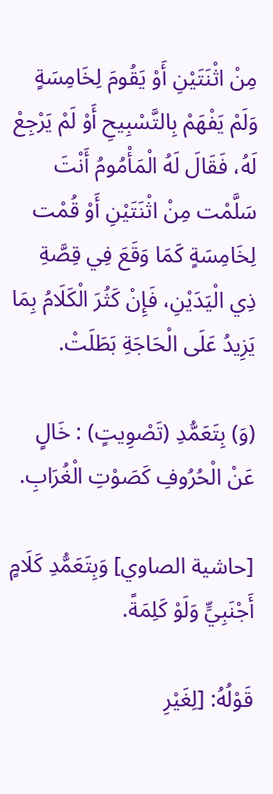مِنْ اثْنَتَيْنِ أَوْ يَقُومَ لِخَامِسَةٍ وَلَمْ يَفْهَمْ بِالتَّسْبِيحِ أَوْ لَمْ يَرْجِعْ لَهُ، فَقَالَ لَهُ الْمَأْمُومُ أَنْتَ سَلَّمْت مِنْ اثْنَتَيْنِ أَوْ قُمْت لِخَامِسَةٍ كَمَا وَقَعَ فِي قِصَّةِ ذِي الْيَدَيْنِ، فَإِنْ كَثُرَ الْكَلَامُ بِمَا يَزِيدُ عَلَى الْحَاجَةِ بَطَلَتْ.

(وَ) بِتَعَمُّدِ (تَصْوِيتٍ) : خَالٍ عَنْ الْحُرُوفِ كَصَوْتِ الْغُرَابِ.

[حاشية الصاوي] وَبِتَعَمُّدِ كَلَامٍ أَجْنَبِيٍّ وَلَوْ كَلِمَةً.

قَوْلُهُ: [لِغَيْرِ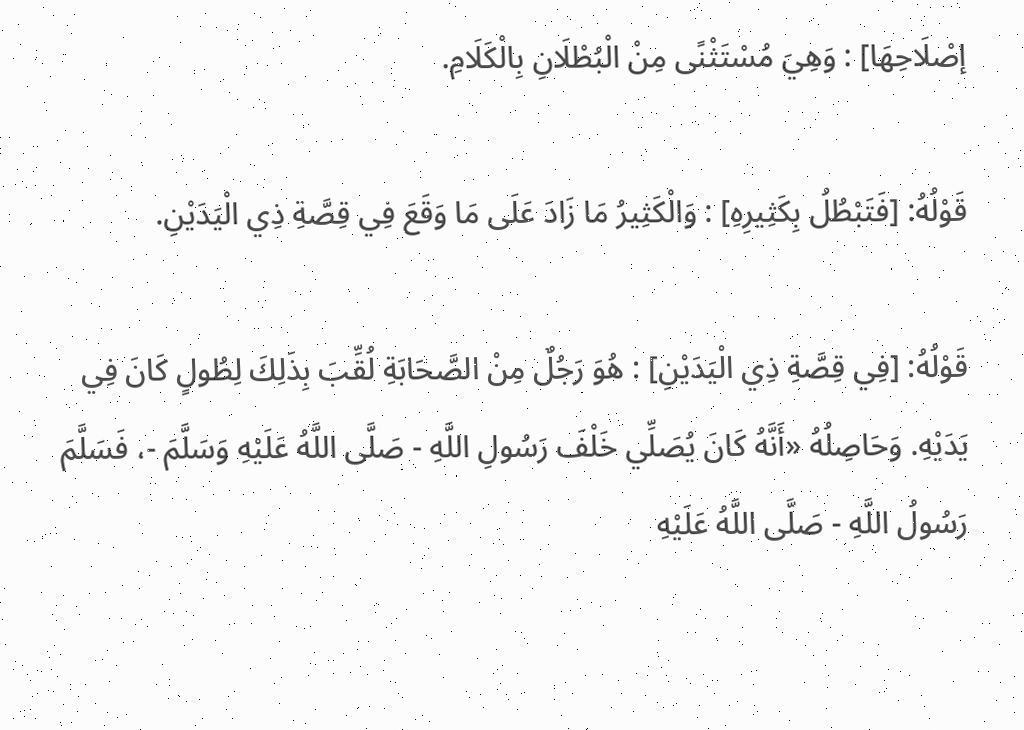إصْلَاحِهَا] : وَهِيَ مُسْتَثْنًى مِنْ الْبُطْلَانِ بِالْكَلَامِ.

قَوْلُهُ: [فَتَبْطُلُ بِكَثِيرِهِ] : وَالْكَثِيرُ مَا زَادَ عَلَى مَا وَقَعَ فِي قِصَّةِ ذِي الْيَدَيْنِ.

قَوْلُهُ: [فِي قِصَّةِ ذِي الْيَدَيْنِ] : هُوَ رَجُلٌ مِنْ الصَّحَابَةِ لُقِّبَ بِذَلِكَ لِطُولٍ كَانَ فِي يَدَيْهِ. وَحَاصِلُهُ «أَنَّهُ كَانَ يُصَلِّي خَلْفَ رَسُولِ اللَّهِ - صَلَّى اللَّهُ عَلَيْهِ وَسَلَّمَ -، فَسَلَّمَ رَسُولُ اللَّهِ - صَلَّى اللَّهُ عَلَيْهِ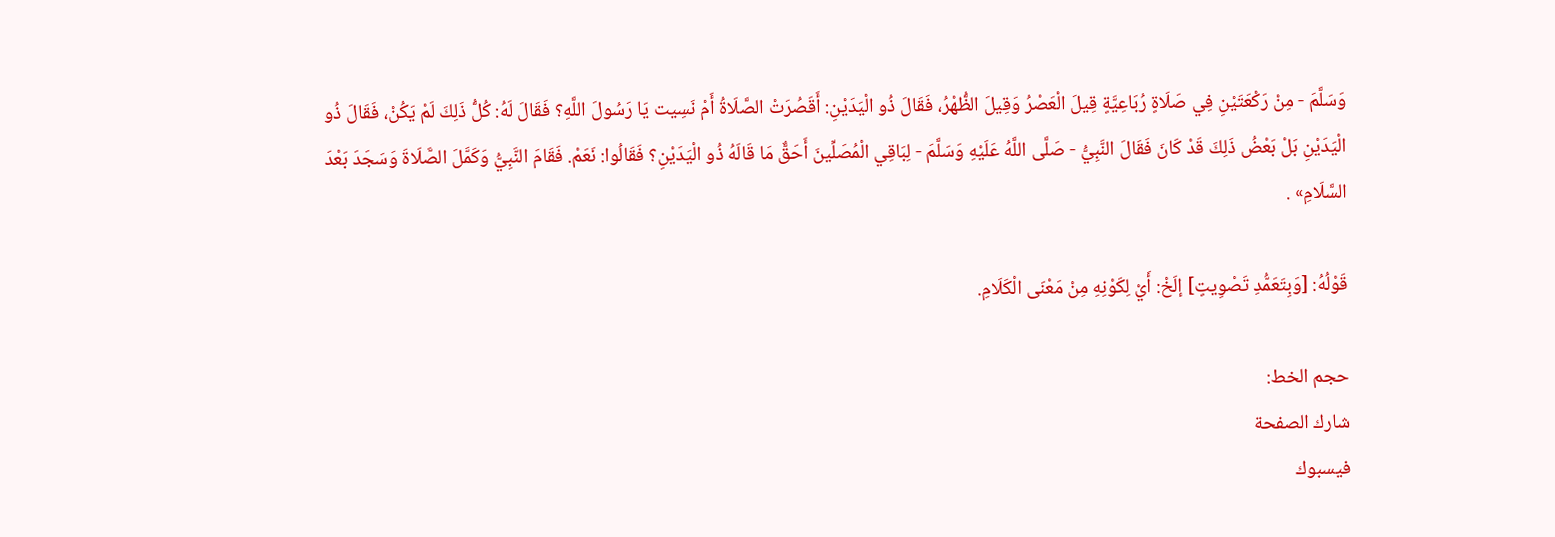وَسَلَّمَ - مِنْ رَكْعَتَيْنِ فِي صَلَاةٍ رُبَاعِيَّةٍ قِيلَ الْعَصْرُ وَقِيلَ الظُّهْرُ، فَقَالَ ذُو الْيَدَيْنِ: أَقَصُرَتْ الصَّلَاةُ أَمْ نَسِيت يَا رَسُولَ اللَّهِ؟ فَقَالَ لَهُ: كُلُّ ذَلِكَ لَمْ يَكُنْ، فَقَالَ ذُو الْيَدَيْنِ بَلْ بَعْضُ ذَلِكَ قَدْ كَانَ فَقَالَ النَّبِيُّ - صَلَّى اللَّهُ عَلَيْهِ وَسَلَّمَ - لِبَاقِي الْمُصَلِّينَ أَحَقٌّ مَا قَالَهُ ذُو الْيَدَيْنِ؟ فَقَالُوا: نَعَمْ. فَقَامَ النَّبِيُّ وَكَمَّلَ الصَّلَاةَ وَسَجَدَ بَعْدَ السَّلَامِ» .

قَوْلُهُ: [وَبِتَعَمُّدِ تَصْوِيتٍ] إلَخْ: أَيْ لِكَوْنِهِ مِنْ مَعْنَى الْكَلَامِ.

حجم الخط:
شارك الصفحة
فيسبوك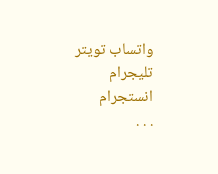واتساب تويتر تليجرام انستجرام
. . .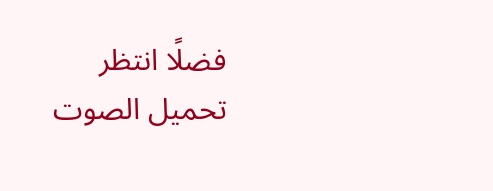فضلًا انتظر تحميل الصوت